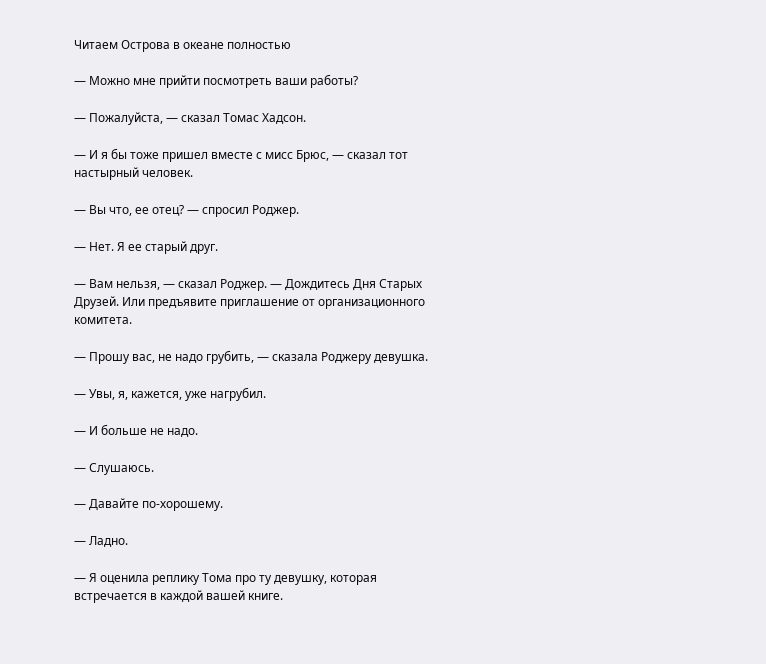Читаем Острова в океане полностью

— Можно мне прийти посмотреть ваши работы?

— Пожалуйста, — сказал Томас Хадсон.

— И я бы тоже пришел вместе с мисс Брюс, — сказал тот настырный человек.

— Вы что, ее отец? — спросил Роджер.

— Нет. Я ее старый друг.

— Вам нельзя, — сказал Роджер. — Дождитесь Дня Старых Друзей. Или предъявите приглашение от организационного комитета.

— Прошу вас, не надо грубить, — сказала Роджеру девушка.

— Увы, я, кажется, уже нагрубил.

— И больше не надо.

— Слушаюсь.

— Давайте по-хорошему.

— Ладно.

— Я оценила реплику Тома про ту девушку, которая встречается в каждой вашей книге.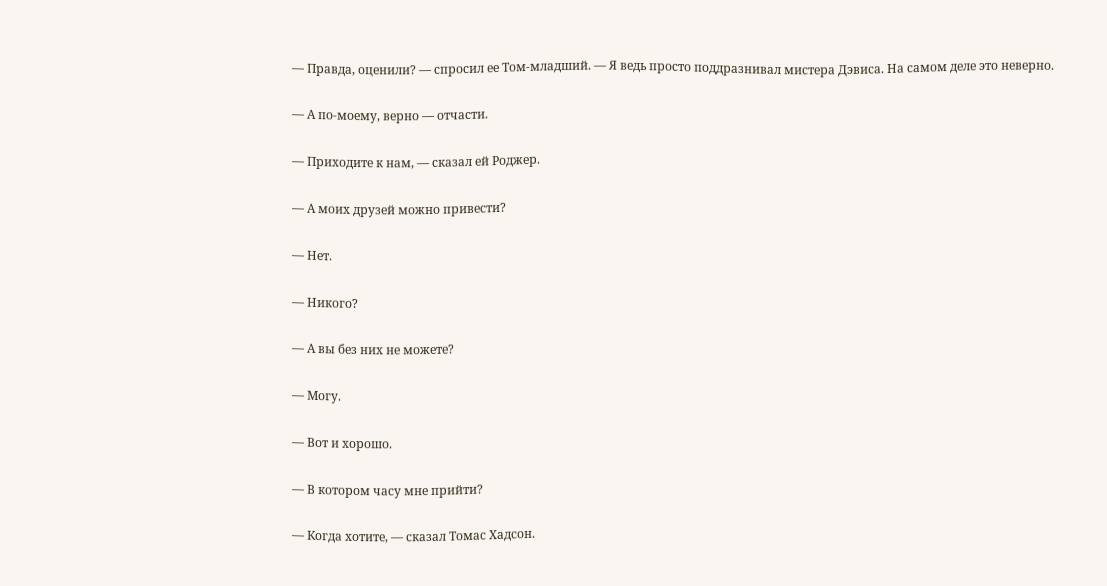— Правда, оценили? — спросил ее Том-младший. — Я ведь просто поддразнивал мистера Дэвиса. На самом деле это неверно.

— А по-моему, верно — отчасти.

— Приходите к нам, — сказал ей Роджер.

— А моих друзей можно привести?

— Нет.

— Никого?

— А вы без них не можете?

— Могу.

— Вот и хорошо.

— В котором часу мне прийти?

— Когда хотите, — сказал Томас Хадсон.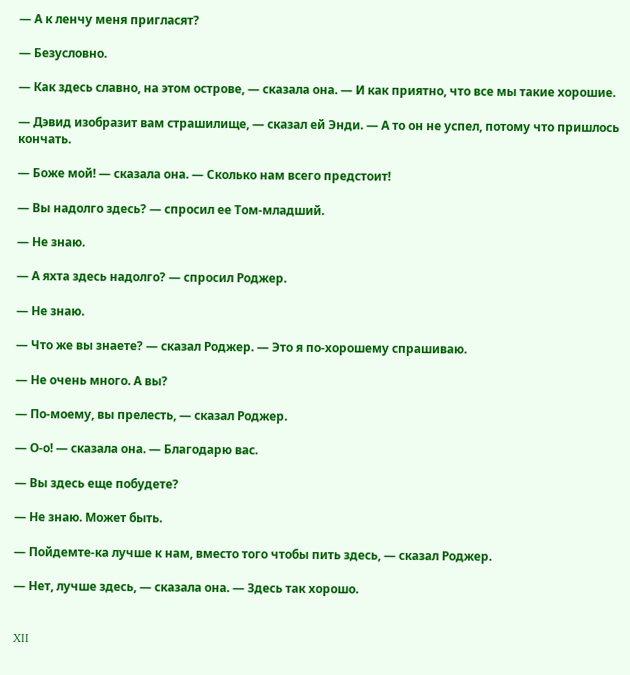— А к ленчу меня пригласят?

— Безусловно.

— Как здесь славно, на этом острове, — сказала она. — И как приятно, что все мы такие хорошие.

— Дэвид изобразит вам страшилище, — сказал ей Энди. — А то он не успел, потому что пришлось кончать.

— Боже мой! — сказала она. — Сколько нам всего предстоит!

— Вы надолго здесь? — спросил ее Том-младший.

— Не знаю.

— А яхта здесь надолго? — спросил Роджер.

— Не знаю.

— Что же вы знаете? — сказал Роджер. — Это я по-хорошему спрашиваю.

— Не очень много. А вы?

— По-моему, вы прелесть, — сказал Роджер.

— О-о! — сказала она. — Благодарю вас.

— Вы здесь еще побудете?

— Не знаю. Может быть.

— Пойдемте-ка лучше к нам, вместо того чтобы пить здесь, — сказал Роджер.

— Нет, лучше здесь, — сказала она. — Здесь так хорошо.


XII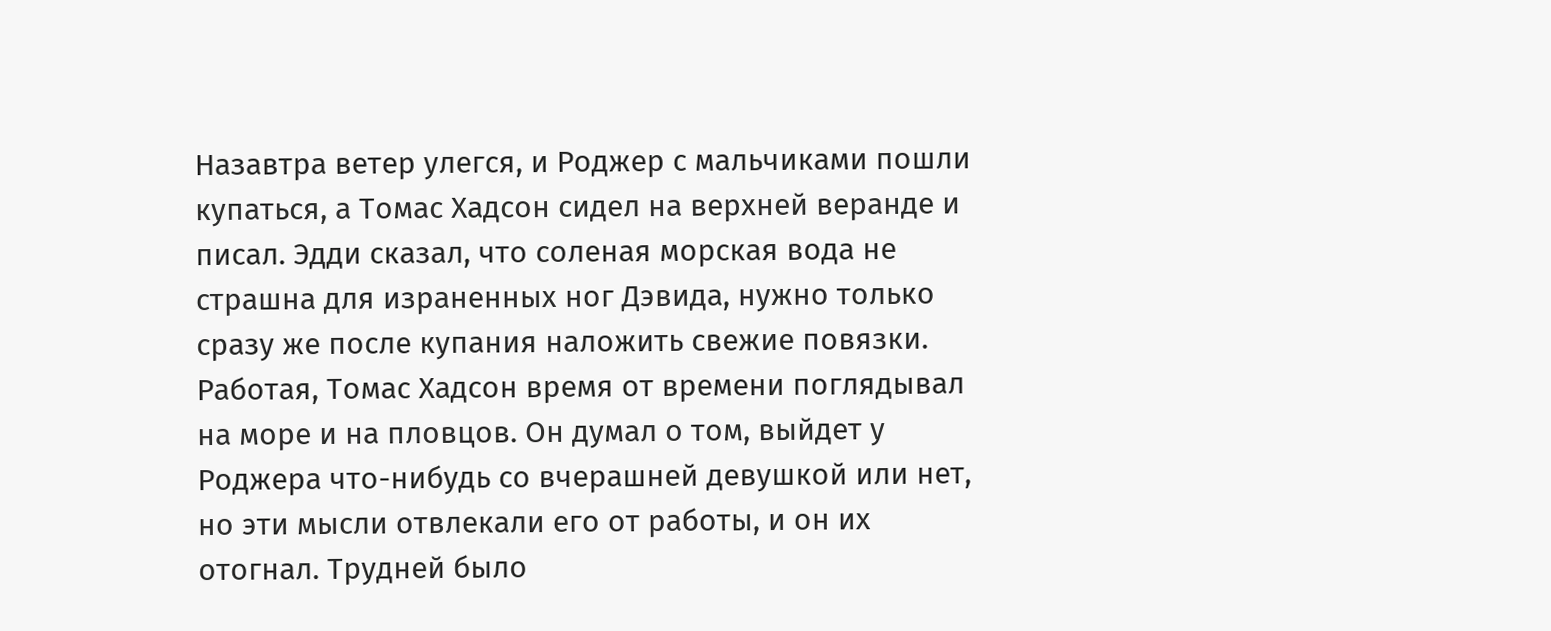Назавтра ветер улегся, и Роджер с мальчиками пошли купаться, а Томас Хадсон сидел на верхней веранде и писал. Эдди сказал, что соленая морская вода не страшна для израненных ног Дэвида, нужно только сразу же после купания наложить свежие повязки. Работая, Томас Хадсон время от времени поглядывал на море и на пловцов. Он думал о том, выйдет у Роджера что-нибудь со вчерашней девушкой или нет, но эти мысли отвлекали его от работы, и он их отогнал. Трудней было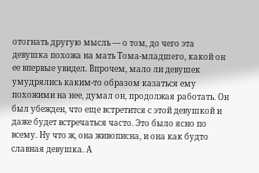отогнать другую мысль — о том, до чего эта девушка похожа на мать Тома-младшего, какой он ее впервые увидел. Впрочем, мало ли девушек умудрялись каким-то образом казаться ему похожими на нее, думал он, продолжая работать. Он был убежден, что еще встретится с этой девушкой и даже будет встречаться часто. Это было ясно по всему. Ну что ж, она живописна, и она как будто славная девушка. А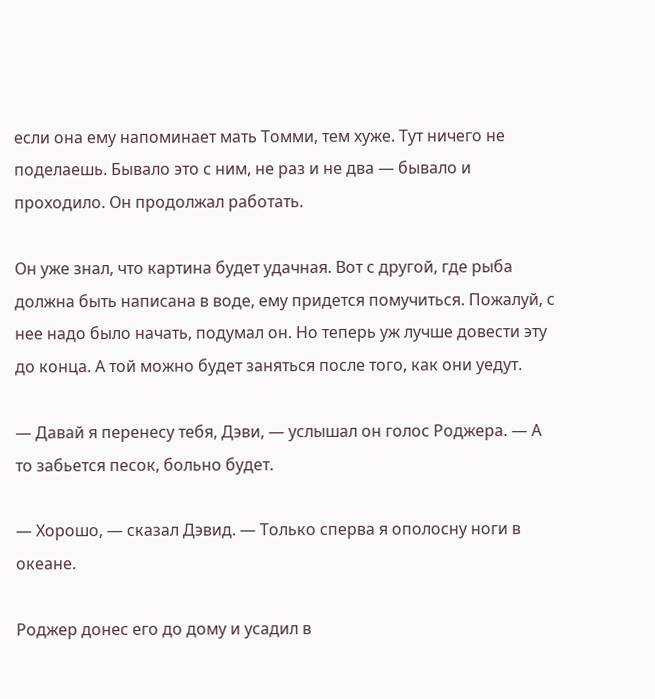если она ему напоминает мать Томми, тем хуже. Тут ничего не поделаешь. Бывало это с ним, не раз и не два — бывало и проходило. Он продолжал работать.

Он уже знал, что картина будет удачная. Вот с другой, где рыба должна быть написана в воде, ему придется помучиться. Пожалуй, с нее надо было начать, подумал он. Но теперь уж лучше довести эту до конца. А той можно будет заняться после того, как они уедут.

— Давай я перенесу тебя, Дэви, — услышал он голос Роджера. — А то забьется песок, больно будет.

— Хорошо, — сказал Дэвид. — Только сперва я ополосну ноги в океане.

Роджер донес его до дому и усадил в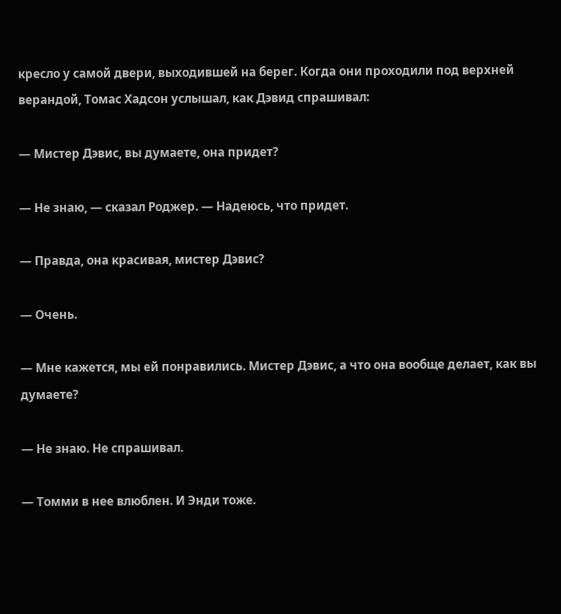кресло у самой двери, выходившей на берег. Когда они проходили под верхней верандой, Томас Хадсон услышал, как Дэвид спрашивал:

— Мистер Дэвис, вы думаете, она придет?

— Не знаю, — сказал Роджер. — Надеюсь, что придет.

— Правда, она красивая, мистер Дэвис?

— Очень.

— Мне кажется, мы ей понравились. Мистер Дэвис, а что она вообще делает, как вы думаете?

— Не знаю. Не спрашивал.

— Томми в нее влюблен. И Энди тоже.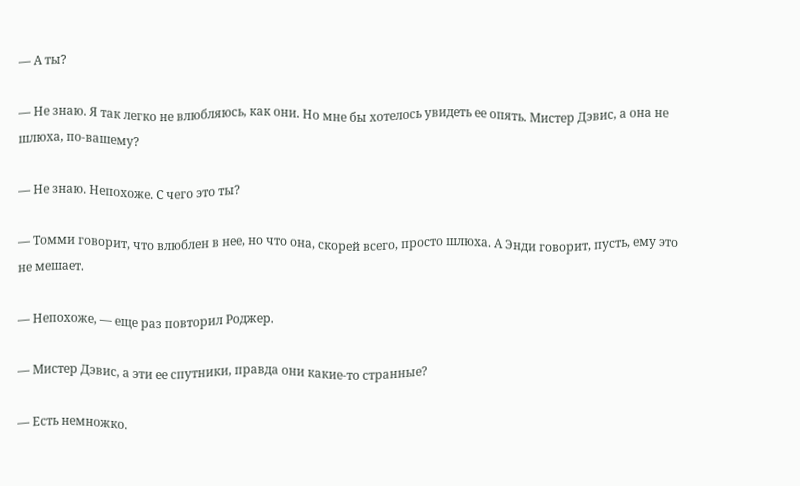— А ты?

— Не знаю. Я так легко не влюбляюсь, как они. Но мне бы хотелось увидеть ее опять. Мистер Дэвис, а она не шлюха, по-вашему?

— Не знаю. Непохоже. С чего это ты?

— Томми говорит, что влюблен в нее, но что она, скорей всего, просто шлюха. А Энди говорит, пусть, ему это не мешает.

— Непохоже, — еще раз повторил Роджер.

— Мистер Дэвис, а эти ее спутники, правда они какие-то странные?

— Есть немножко.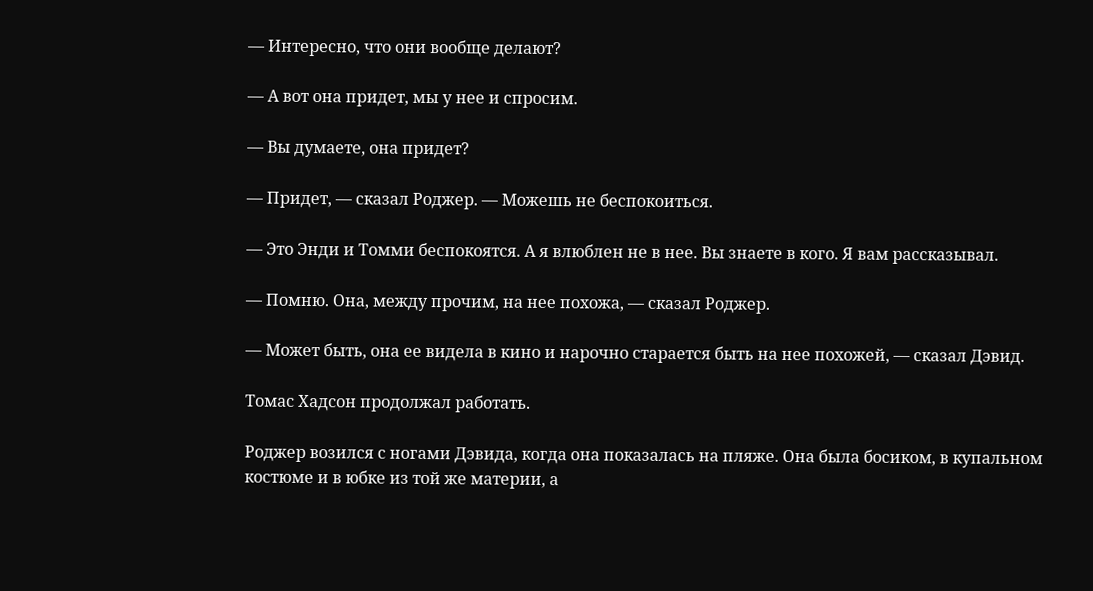— Интересно, что они вообще делают?

— А вот она придет, мы у нее и спросим.

— Вы думаете, она придет?

— Придет, — сказал Роджер. — Можешь не беспокоиться.

— Это Энди и Томми беспокоятся. А я влюблен не в нее. Вы знаете в кого. Я вам рассказывал.

— Помню. Она, между прочим, на нее похожа, — сказал Роджер.

— Может быть, она ее видела в кино и нарочно старается быть на нее похожей, — сказал Дэвид.

Томас Хадсон продолжал работать.

Роджер возился с ногами Дэвида, когда она показалась на пляже. Она была босиком, в купальном костюме и в юбке из той же материи, а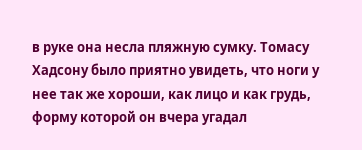в руке она несла пляжную сумку. Томасу Хадсону было приятно увидеть, что ноги у нее так же хороши, как лицо и как грудь, форму которой он вчера угадал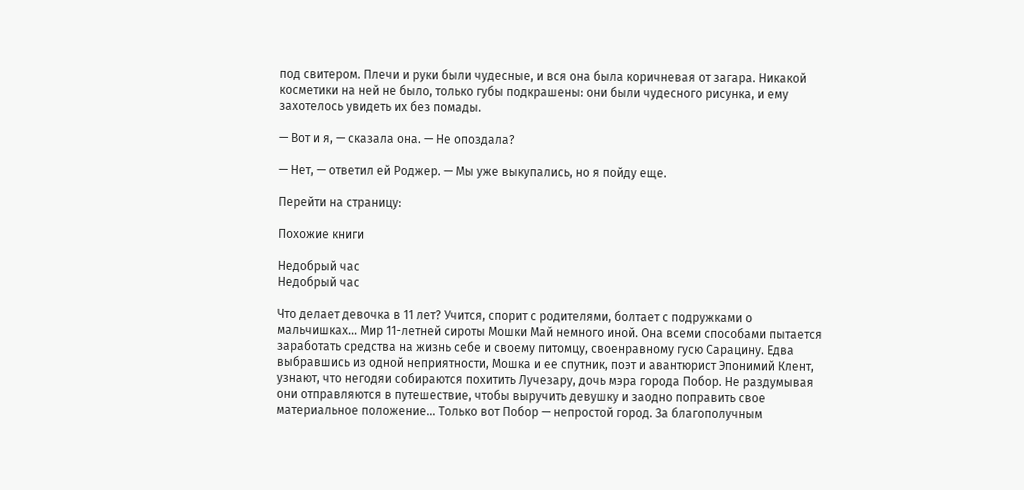под свитером. Плечи и руки были чудесные, и вся она была коричневая от загара. Никакой косметики на ней не было, только губы подкрашены: они были чудесного рисунка, и ему захотелось увидеть их без помады.

— Вот и я, — сказала она. — Не опоздала?

— Нет, — ответил ей Роджер. — Мы уже выкупались, но я пойду еще.

Перейти на страницу:

Похожие книги

Недобрый час
Недобрый час

Что делает девочка в 11 лет? Учится, спорит с родителями, болтает с подружками о мальчишках… Мир 11-летней сироты Мошки Май немного иной. Она всеми способами пытается заработать средства на жизнь себе и своему питомцу, своенравному гусю Сарацину. Едва выбравшись из одной неприятности, Мошка и ее спутник, поэт и авантюрист Эпонимий Клент, узнают, что негодяи собираются похитить Лучезару, дочь мэра города Побор. Не раздумывая они отправляются в путешествие, чтобы выручить девушку и заодно поправить свое материальное положение… Только вот Побор — непростой город. За благополучным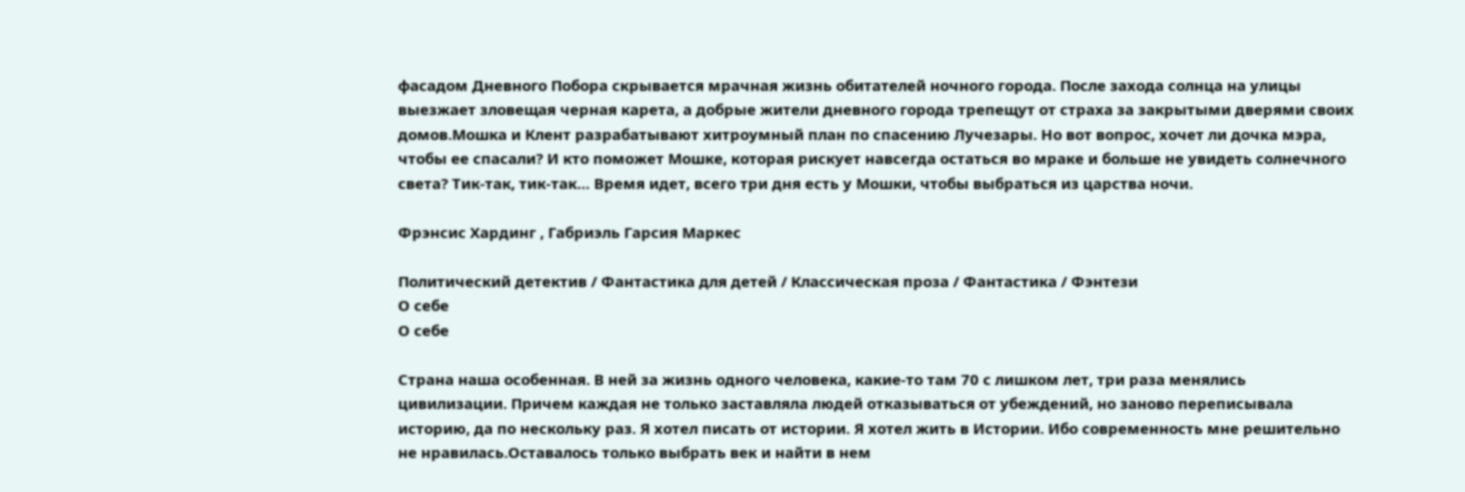фасадом Дневного Побора скрывается мрачная жизнь обитателей ночного города. После захода солнца на улицы выезжает зловещая черная карета, а добрые жители дневного города трепещут от страха за закрытыми дверями своих домов.Мошка и Клент разрабатывают хитроумный план по спасению Лучезары. Но вот вопрос, хочет ли дочка мэра, чтобы ее спасали? И кто поможет Мошке, которая рискует навсегда остаться во мраке и больше не увидеть солнечного света? Тик-так, тик-так… Время идет, всего три дня есть у Мошки, чтобы выбраться из царства ночи.

Фрэнсис Хардинг , Габриэль Гарсия Маркес

Политический детектив / Фантастика для детей / Классическая проза / Фантастика / Фэнтези
О себе
О себе

Страна наша особенная. В ней за жизнь одного человека, какие-то там 70 с лишком лет, три раза менялись цивилизации. Причем каждая не только заставляла людей отказываться от убеждений, но заново переписывала историю, да по нескольку раз. Я хотел писать от истории. Я хотел жить в Истории. Ибо современность мне решительно не нравилась.Оставалось только выбрать век и найти в нем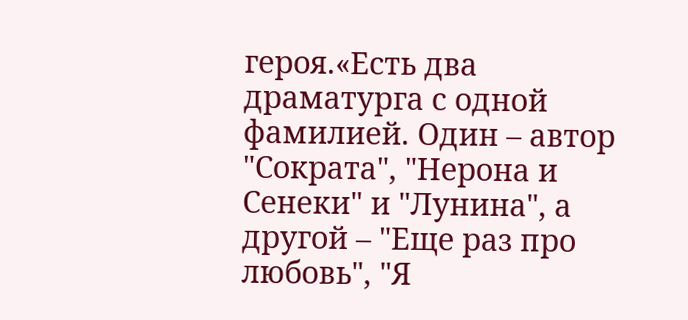героя.«Есть два драматурга с одной фамилией. Один – автор "Сократа", "Нерона и Сенеки" и "Лунина", а другой – "Еще раз про любовь", "Я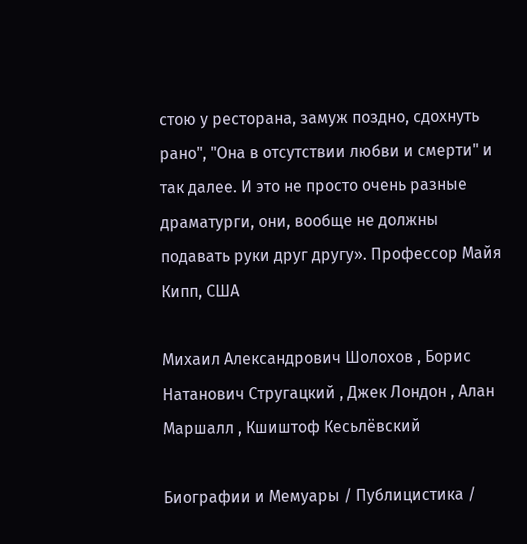стою у ресторана, замуж поздно, сдохнуть рано", "Она в отсутствии любви и смерти" и так далее. И это не просто очень разные драматурги, они, вообще не должны подавать руки друг другу». Профессор Майя Кипп, США

Михаил Александрович Шолохов , Борис Натанович Стругацкий , Джек Лондон , Алан Маршалл , Кшиштоф Кесьлёвский

Биографии и Мемуары / Публицистика /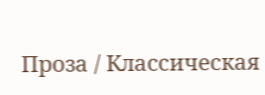Проза / Классическая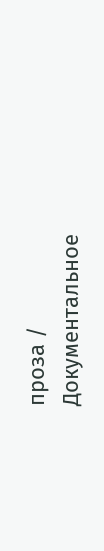проза / Документальное